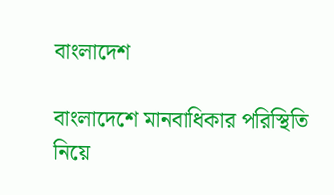বাংলাদেশ

বাংলাদেশে মানবাধিকার পরিস্থিতি নিয়ে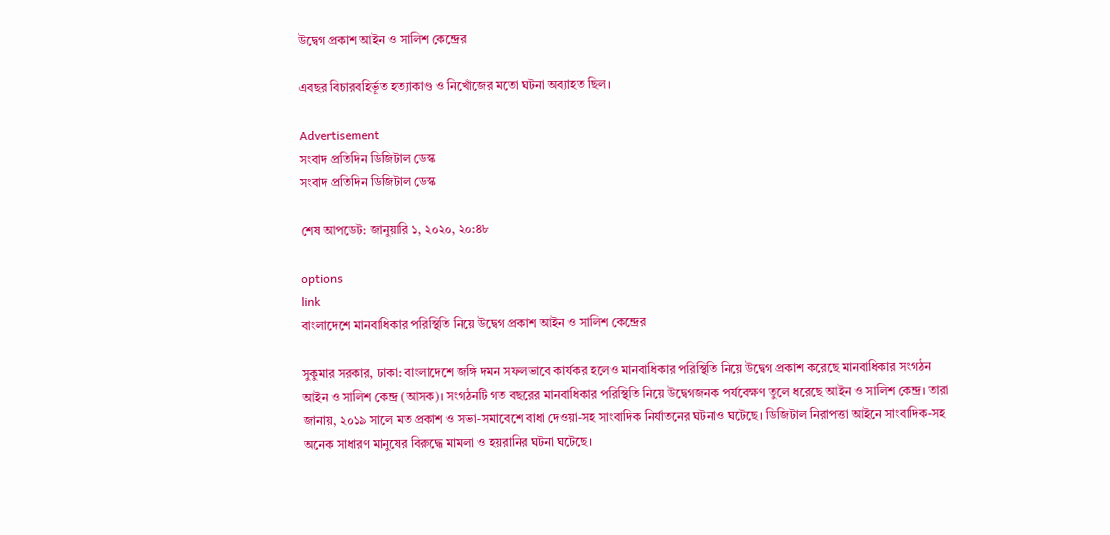উদ্বেগ প্রকাশ আইন ও সালিশ কেন্দ্রের

এবছর বিচারবহির্ভূত হত্যাকাণ্ড ও নিখোঁজের মতো ঘটনা অব্যাহত ছিল।

Advertisement
সংবাদ প্রতিদিন ডিজিটাল ডেস্ক
সংবাদ প্রতিদিন ডিজিটাল ডেস্ক

শেষ আপডেট: জানুয়ারি ১, ২০২০, ২০:৪৮

options
link
বাংলাদেশে মানবাধিকার পরিস্থিতি নিয়ে উদ্বেগ প্রকাশ আইন ও সালিশ কেন্দ্রের

সুকুমার সরকার, ঢাকা: বাংলাদেশে জঙ্গি দমন সফলভাবে কার্যকর হলেও মানবাধিকার পরিস্থিতি নিয়ে উদ্বেগ প্রকাশ করেছে মানবাধিকার সংগঠন আইন ও সালিশ কেন্দ্র (আসক)। সংগঠনটি গত বছরের মানবাধিকার পরিস্থিতি নিয়ে উদ্বেগজনক পর্যবেক্ষণ তুলে ধরেছে আইন ও সালিশ কেন্দ্র। তারা জানায়, ২০১৯ সালে মত প্রকাশ ও সভা-সমাবেশে বাধা দেওয়া-সহ সাংবাদিক নির্যাতনের ঘটনাও ঘটেছে। ডিজিটাল নিরাপত্তা আইনে সাংবাদিক-সহ অনেক সাধারণ মানুষের বিরুদ্ধে মামলা ও হয়রানির ঘটনা ঘটেছে।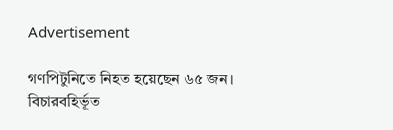Advertisement

গণপিটুনিতে নিহত হয়েছেন ৬৫ জন। বিচারবহির্ভূত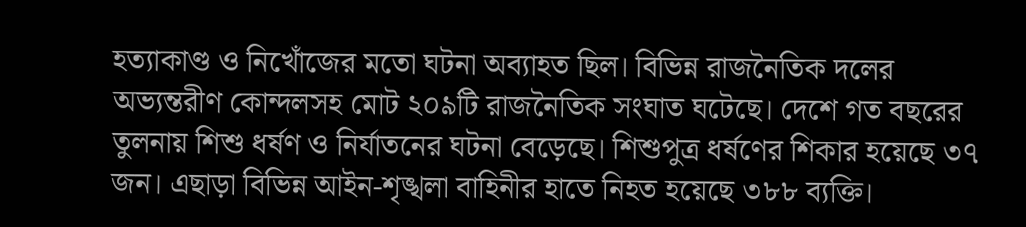হত্যাকাণ্ড ও নিখোঁজের মতো ঘটনা অব্যাহত ছিল। বিভিন্ন রাজনৈতিক দলের অভ্যন্তরীণ কোন্দলসহ মোট ২০৯টি রাজনৈতিক সংঘাত ঘটেছে। দেশে গত বছরের তুলনায় শিশু ধর্ষণ ও নির্যাতনের ঘটনা বেড়েছে। শিশুপুত্র ধর্ষণের শিকার হয়েছে ৩৭ জন। এছাড়া বিভিন্ন আইন-শৃঙ্খলা বাহিনীর হাতে নিহত হয়েছে ৩৮৮ ব্যক্তি।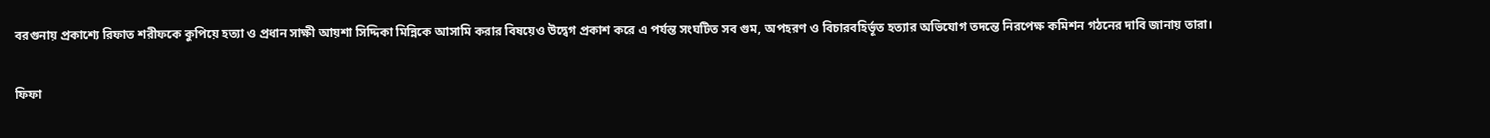বরগুনায় প্রকাশ্যে রিফাত শরীফকে কুপিয়ে হত্যা ও প্রধান সাক্ষী আয়শা সিদ্দিকা মিন্নিকে আসামি করার বিষয়েও উদ্বেগ প্রকাশ করে এ পর্যন্ত সংঘটিত সব গুম, অপহরণ ও বিচারবহির্ভূত হত্যার অভিযোগ তদন্তে নিরপেক্ষ কমিশন গঠনের দাবি জানায় তারা।

ফিফা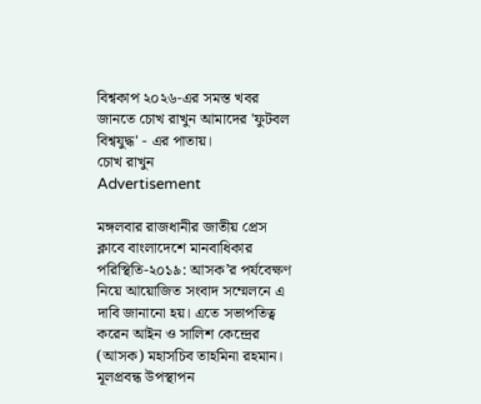বিশ্বকাপ ২০২৬-এর সমস্ত খবর জানতে চোখ রাখুন আমাদের 'ফুটবল বিশ্বযুদ্ধ' - এর পাতায়।
চোখ রাখুন
Advertisement

মঙ্গলবার রাজধানীর জাতীয় প্রেস ক্লাবে বাংলাদেশে মানবাধিকার পরিস্থিতি-২০১৯: আসক’র পর্যবেক্ষণ নিয়ে আয়োজিত সংবাদ সম্মেলনে এ দাবি জানানো হয়। এতে সভাপতিত্ব করেন আইন ও সালিশ কেন্দ্রের (আসক) মহাসচিব তাহমিনা রহমান। মূলপ্রবন্ধ উপস্থাপন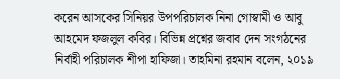করেন আসকের সিনিয়র উপপরিচালক নিনা গোস্বামী ও আবু আহমেদ ফজলুল কবির। বিভিন্ন প্রশ্নের জবাব দেন সংগঠনের নির্বাহী পরিচালক শীপা হাফিজা। তাহমিনা রহমান বলেন, ২০১৯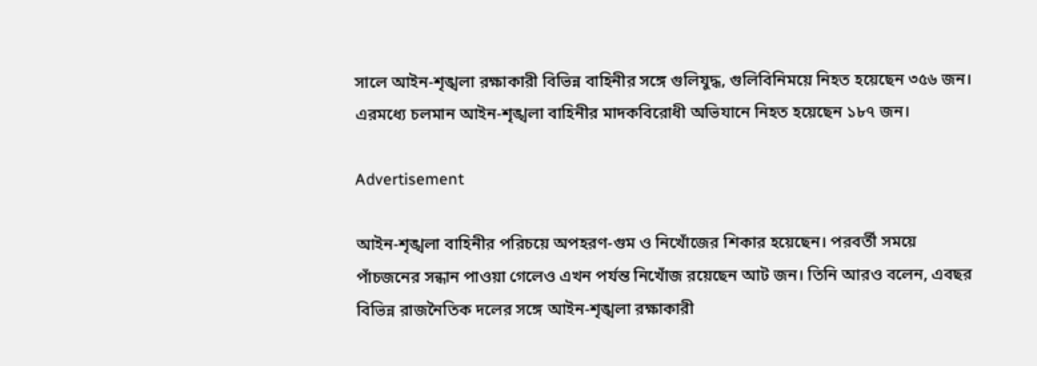সালে আইন-শৃঙ্খলা রক্ষাকারী বিভিন্ন বাহিনীর সঙ্গে গুলিযুদ্ধ, গুলিবিনিময়ে নিহত হয়েছেন ৩৫৬ জন। এরমধ্যে চলমান আইন-শৃঙ্খলা বাহিনীর মাদকবিরোধী অভিযানে নিহত হয়েছেন ১৮৭ জন।

Advertisement

আইন-শৃঙ্খলা বাহিনীর পরিচয়ে অপহরণ-গুম ও নিখোঁজের শিকার হয়েছেন। পরবর্তী সময়ে পাঁচজনের সন্ধান পাওয়া গেলেও এখন পর্যন্ত নিখোঁজ রয়েছেন আট জন। তিনি আরও বলেন, এবছর বিভিন্ন রাজনৈতিক দলের সঙ্গে আইন-শৃঙ্খলা রক্ষাকারী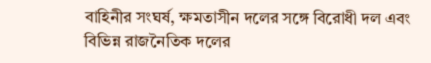বাহিনীর সংঘর্ষ, ক্ষমতাসীন দলের সঙ্গে বিরোধী দল এবং বিভিন্ন রাজনৈতিক দলের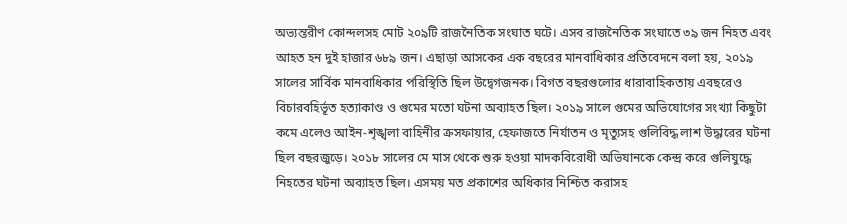অভ্যন্তরীণ কোন্দলসহ মোট ২০৯টি রাজনৈতিক সংঘাত ঘটে। এসব রাজনৈতিক সংঘাতে ৩৯ জন নিহত এবং আহত হন দুই হাজার ৬৮৯ জন। এছাড়া আসকের এক বছরের মানবাধিকার প্রতিবেদনে বলা হয়, ২০১৯ সালের সার্বিক মানবাধিকার পরিস্থিতি ছিল উদ্বেগজনক। বিগত বছরগুলোর ধারাবাহিকতায় এবছরেও বিচারবহির্ভূত হত্যাকাণ্ড ও গুমের মতো ঘটনা অব্যাহত ছিল। ২০১৯ সালে গুমের অভিযোগের সংখ্যা কিছুটা কমে এলেও আইন-শৃঙ্খলা বাহিনীর ক্রসফায়ার, হেফাজতে নির্যাতন ও মৃত্যুসহ গুলিবিদ্ধ লাশ উদ্ধারের ঘটনা ছিল বছরজুড়ে। ২০১৮ সালের মে মাস থেকে শুরু হওয়া মাদকবিরোধী অভিযানকে কেন্দ্র করে গুলিযুদ্ধে নিহতের ঘটনা অব্যাহত ছিল। এসময় মত প্রকাশের অধিকার নিশ্চিত করাসহ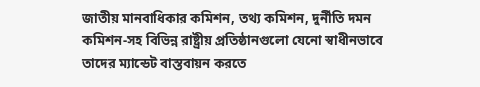জাতীয় মানবাধিকার কমিশন, তথ্য কমিশন, দুর্নীতি দমন কমিশন-সহ বিভিন্ন রাষ্ট্রীয় প্রতিষ্ঠানগুলো যেনো স্বাধীনভাবে তাদের ম্যান্ডেট বাস্তবায়ন করতে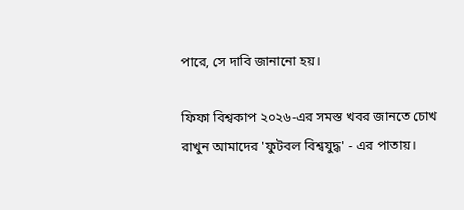পারে, সে দাবি জানানো হয়।

ফিফা বিশ্বকাপ ২০২৬-এর সমস্ত খবর জানতে চোখ রাখুন আমাদের 'ফুটবল বিশ্বযুদ্ধ' - এর পাতায়।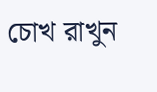চোখ রাখুন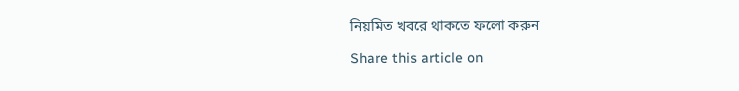নিয়মিত খবরে থাকতে ফলো করুন

Share this article on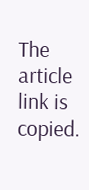The article link is copied.